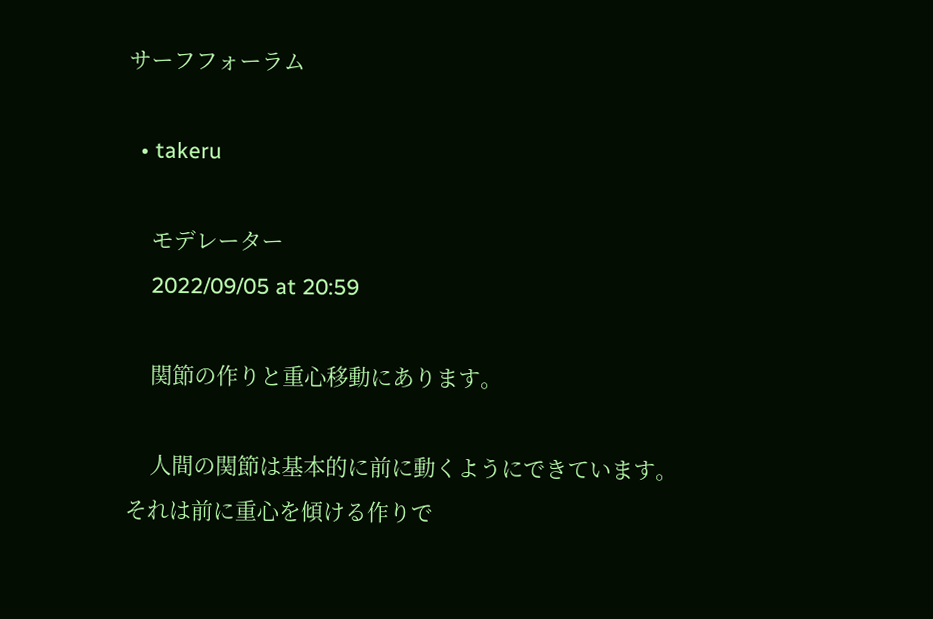サーフフォーラム

  • takeru

    モデレーター
    2022/09/05 at 20:59

    関節の作りと重心移動にあります。

    人間の関節は基本的に前に動くようにできています。それは前に重心を傾ける作りで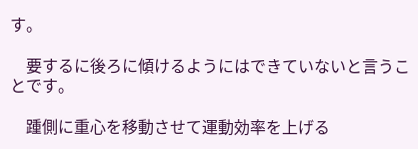す。

    要するに後ろに傾けるようにはできていないと言うことです。

    踵側に重心を移動させて運動効率を上げる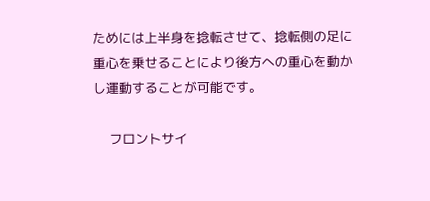ためには上半身を捻転させて、捻転側の足に重心を乗せることにより後方への重心を動かし運動することが可能です。

    フロントサイ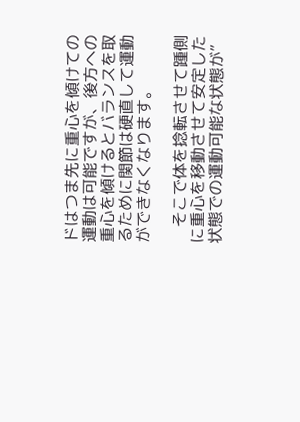ドはつま先に重心を傾けての運動は可能ですが、後方への重心を傾けるとバランスを取るために関節は硬直して運動ができなくなります。

    そこで体を捻転させて踵側に重心を移動させて安定した状態での運動可能な状態が”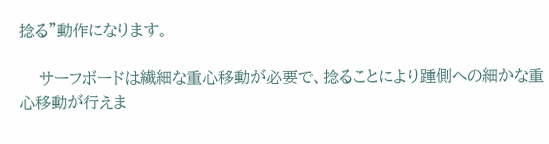捻る”動作になります。

    サーフボードは繊細な重心移動が必要で、捻ることにより踵側への細かな重心移動が行えま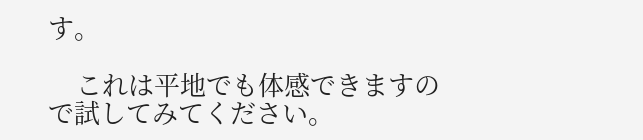す。

    これは平地でも体感できますので試してみてください。